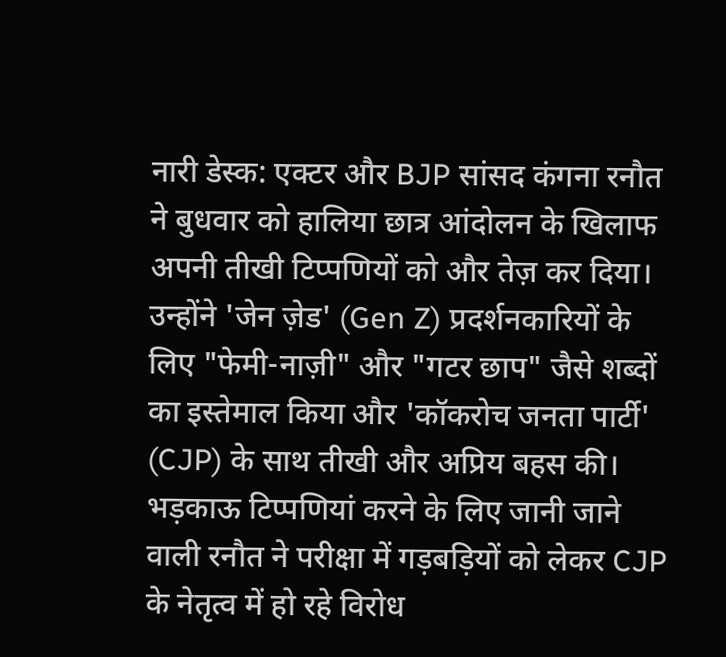नारी डेस्क: एक्टर और BJP सांसद कंगना रनौत ने बुधवार को हालिया छात्र आंदोलन के खिलाफ अपनी तीखी टिप्पणियों को और तेज़ कर दिया। उन्होंने 'जेन ज़ेड' (Gen Z) प्रदर्शनकारियों के लिए "फेमी-नाज़ी" और "गटर छाप" जैसे शब्दों का इस्तेमाल किया और 'कॉकरोच जनता पार्टी' (CJP) के साथ तीखी और अप्रिय बहस की। भड़काऊ टिप्पणियां करने के लिए जानी जाने वाली रनौत ने परीक्षा में गड़बड़ियों को लेकर CJP के नेतृत्व में हो रहे विरोध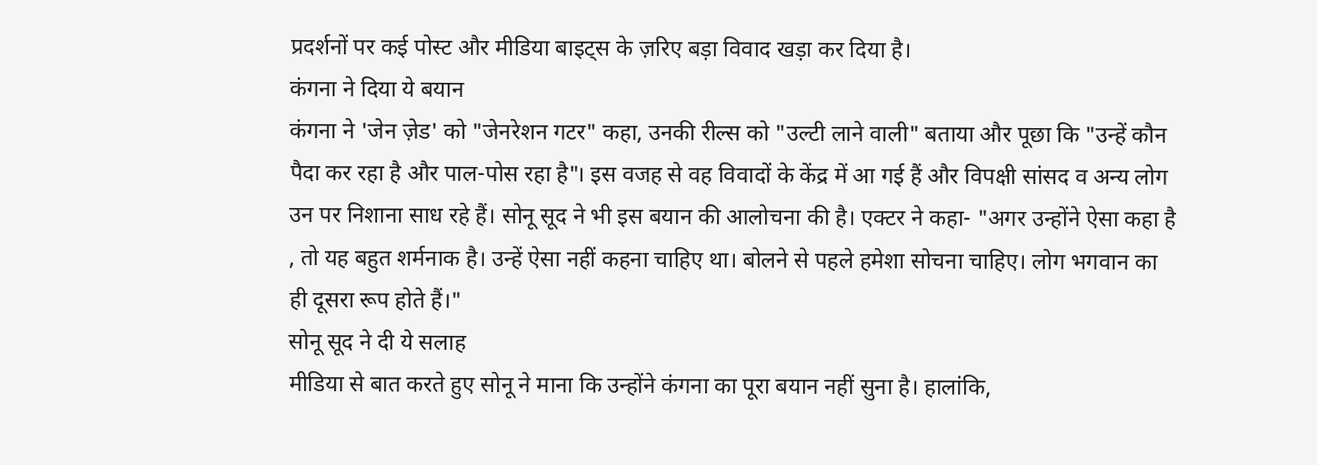प्रदर्शनों पर कई पोस्ट और मीडिया बाइट्स के ज़रिए बड़ा विवाद खड़ा कर दिया है।
कंगना ने दिया ये बयान
कंगना ने 'जेन ज़ेड' को "जेनरेशन गटर" कहा, उनकी रील्स को "उल्टी लाने वाली" बताया और पूछा कि "उन्हें कौन पैदा कर रहा है और पाल-पोस रहा है"। इस वजह से वह विवादों के केंद्र में आ गई हैं और विपक्षी सांसद व अन्य लोग उन पर निशाना साध रहे हैं। सोनू सूद ने भी इस बयान की आलोचना की है। एक्टर ने कहा- "अगर उन्होंने ऐसा कहा है , तो यह बहुत शर्मनाक है। उन्हें ऐसा नहीं कहना चाहिए था। बोलने से पहले हमेशा सोचना चाहिए। लोग भगवान का ही दूसरा रूप होते हैं।"
सोनू सूद ने दी ये सलाह
मीडिया से बात करते हुए सोनू ने माना कि उन्होंने कंगना का पूरा बयान नहीं सुना है। हालांकि,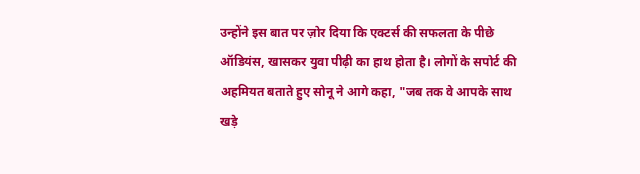उन्होंने इस बात पर ज़ोर दिया कि एक्टर्स की सफलता के पीछे ऑडियंस, खासकर युवा पीढ़ी का हाथ होता है। लोगों के सपोर्ट की अहमियत बताते हुए सोनू ने आगे कहा, "जब तक वे आपके साथ खड़े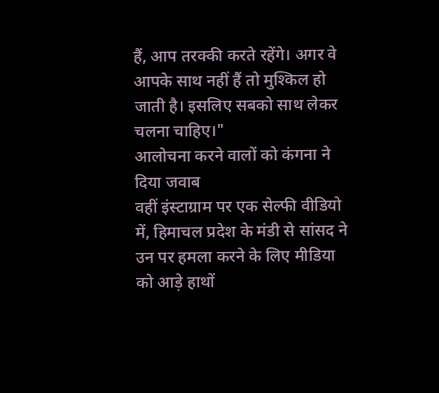हैं, आप तरक्की करते रहेंगे। अगर वे आपके साथ नहीं हैं तो मुश्किल हो जाती है। इसलिए सबको साथ लेकर चलना चाहिए।"
आलोचना करने वालों को कंगना ने दिया जवाब
वहीं इंस्टाग्राम पर एक सेल्फी वीडियो में, हिमाचल प्रदेश के मंडी से सांसद ने उन पर हमला करने के लिए मीडिया को आड़े हाथों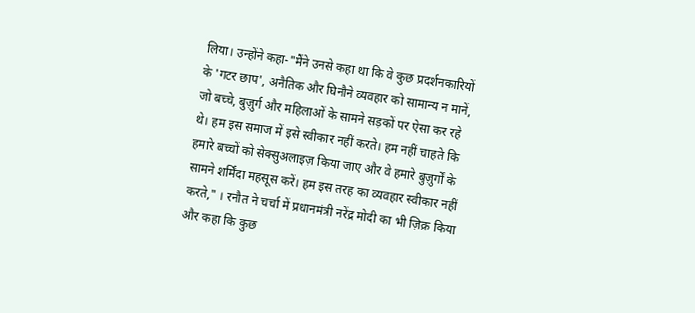लिया। उन्होंने कहा-"मैंने उनसे कहा था कि वे कुछ प्रदर्शनकारियों के 'गटर छाप', अनैतिक और घिनौने व्यवहार को सामान्य न मानें, जो बच्चे, बुज़ुर्ग और महिलाओं के सामने सड़कों पर ऐसा कर रहे थे। हम इस समाज में इसे स्वीकार नहीं करते। हम नहीं चाहते कि हमारे बच्चों को सेक्सुअलाइज़ किया जाए और वे हमारे बुज़ुर्गों के सामने शर्मिंदा महसूस करें। हम इस तरह का व्यवहार स्वीकार नहीं करते," । रनौत ने चर्चा में प्रधानमंत्री नरेंद्र मोदी का भी ज़िक्र किया और कहा कि कुछ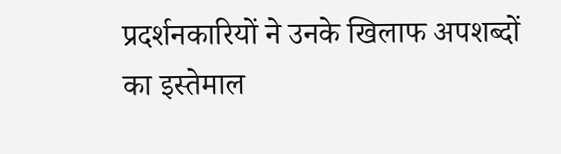प्रदर्शनकारियों ने उनके खिलाफ अपशब्दों का इस्तेमाल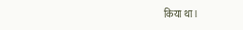किया था।